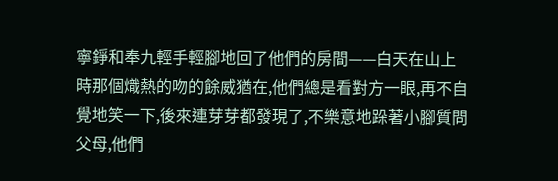寧錚和奉九輕手輕腳地回了他們的房間——白天在山上時那個熾熱的吻的餘威猶在,他們總是看對方一眼,再不自覺地笑一下,後來連芽芽都發現了,不樂意地跺著小腳質問父母,他們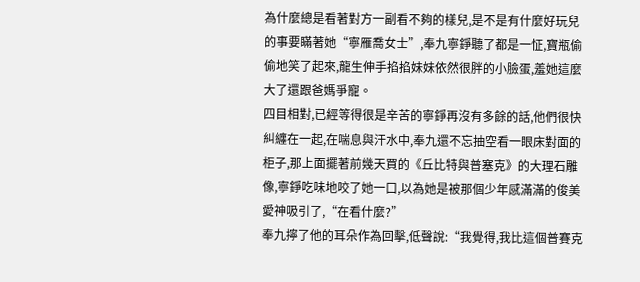為什麼總是看著對方一副看不夠的樣兒,是不是有什麼好玩兒的事要瞞著她“寧雁喬女士”,奉九寧錚聽了都是一怔,寶瓶偷偷地笑了起來,龍生伸手掐掐妹妹依然很胖的小臉蛋,羞她這麼大了還跟爸媽爭寵。
四目相對,已經等得很是辛苦的寧錚再沒有多餘的話,他們很快糾纏在一起,在喘息與汗水中,奉九還不忘抽空看一眼床對面的柜子,那上面擺著前幾天買的《丘比特與普塞克》的大理石雕像,寧錚吃味地咬了她一口,以為她是被那個少年感滿滿的俊美愛神吸引了,“在看什麼?”
奉九擰了他的耳朵作為回擊,低聲說:“我覺得,我比這個普賽克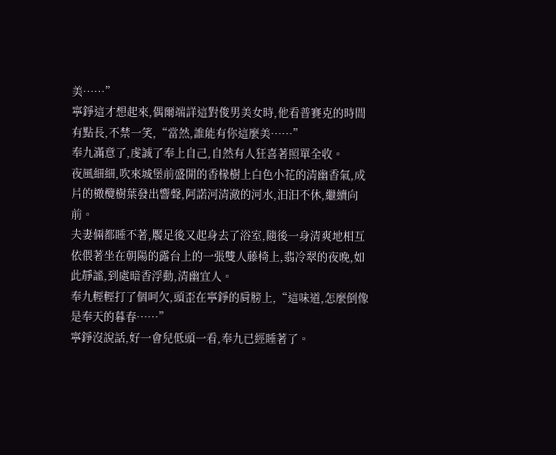美……”
寧錚這才想起來,偶爾端詳這對俊男美女時,他看普賽克的時間有點長,不禁一笑,“當然,誰能有你這麼美……”
奉九滿意了,虔誠了奉上自己,自然有人狂喜著照單全收。
夜風細細,吹來城堡前盛開的香椽樹上白色小花的清幽香氣,成片的橄欖樹葉發出響聲,阿諾河清澈的河水,汩汩不休,繼續向前。
夫妻倆都睡不著,饜足後又起身去了浴室,隨後一身清爽地相互依偎著坐在朝陽的露台上的一張雙人藤椅上,翡冷翠的夜晚,如此靜謐,到處暗香浮動,清幽宜人。
奉九輕輕打了個呵欠,頭歪在寧錚的肩膀上,“這味道,怎麼倒像是奉天的暮春……”
寧錚沒說話,好一會兒低頭一看,奉九已經睡著了。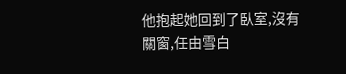他抱起她回到了臥室,沒有關窗,任由雪白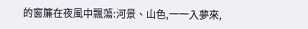的窗簾在夜風中飄蕩:河景、山色,一一入夢來,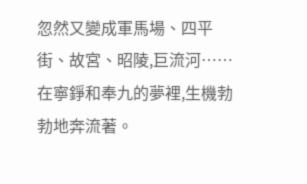忽然又變成軍馬場、四平街、故宮、昭陵,巨流河……在寧錚和奉九的夢裡,生機勃勃地奔流著。